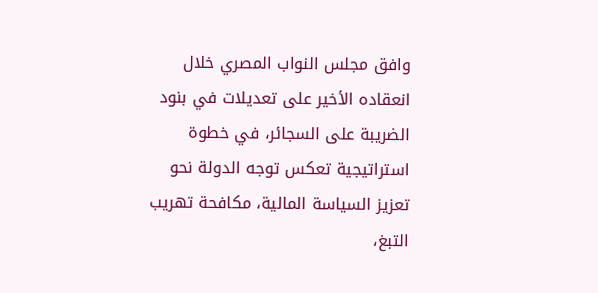وافق مجلس النواب المصري خلال انعقاده الأخير على تعديلات في بنود الضريبة على السجائر، في خطوة استراتيجية تعكس توجه الدولة نحو تعزيز السياسة المالية، مكافحة تهريب التبغ،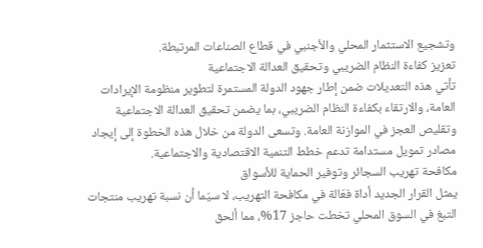وتشجيع الاستثمار المحلي والأجنبي في قطاع الصناعات المرتبطة.
تعزيز كفاءة النظام الضريبي وتحقيق العدالة الاجتماعية
تأتي هذه التعديلات ضمن إطار جهود الدولة المستمرة لتطوير منظومة الإيرادات العامة، والارتقاء بكفاءة النظام الضريبي، بما يضمن تحقيق العدالة الاجتماعية وتقليص العجز في الموازنة العامة. وتسعى الدولة من خلال هذه الخطوة إلى إيجاد مصادر تمويل مستدامة تدعم خطط التنمية الاقتصادية والاجتماعية.
مكافحة تهريب السجائر وتوفير الحماية للأسواق
يمثل القرار الجديد أداة فعّالة في مكافحة التهريب، لا سيّما أن نسبة تهريب منتجات التبغ في السوق المحلي تخطت حاجز 17%، مما ألحق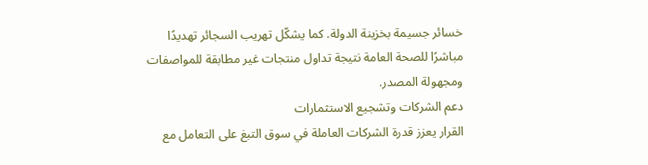خسائر جسيمة بخزينة الدولة. كما يشكّل تهريب السجائر تهديدًا مباشرًا للصحة العامة نتيجة تداول منتجات غير مطابقة للمواصفات ومجهولة المصدر.
دعم الشركات وتشجيع الاستثمارات
القرار يعزز قدرة الشركات العاملة في سوق التبغ على التعامل مع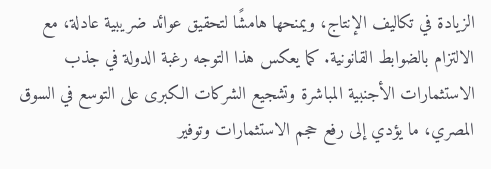الزيادة في تكاليف الإنتاج، ويمنحها هامشًا لتحقيق عوائد ضريبية عادلة، مع الالتزام بالضوابط القانونية. كما يعكس هذا التوجه رغبة الدولة في جذب الاستثمارات الأجنبية المباشرة وتشجيع الشركات الكبرى على التوسع في السوق المصري، ما يؤدي إلى رفع حجم الاستثمارات وتوفير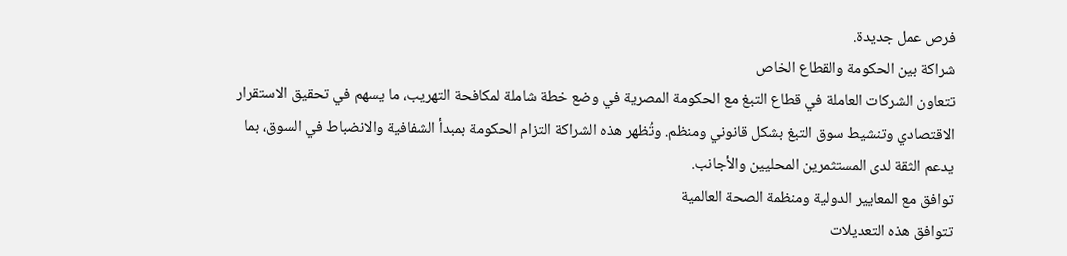فرص عمل جديدة.
شراكة بين الحكومة والقطاع الخاص
تتعاون الشركات العاملة في قطاع التبغ مع الحكومة المصرية في وضع خطة شاملة لمكافحة التهريب، ما يسهم في تحقيق الاستقرار الاقتصادي وتنشيط سوق التبغ بشكل قانوني ومنظم. وتُظهر هذه الشراكة التزام الحكومة بمبدأ الشفافية والانضباط في السوق، بما يدعم الثقة لدى المستثمرين المحليين والأجانب.
توافق مع المعايير الدولية ومنظمة الصحة العالمية
تتوافق هذه التعديلات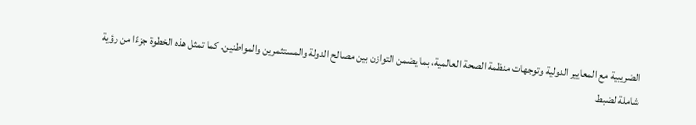الضريبية مع المعايير الدولية وتوجهات منظمة الصحة العالمية، بما يضمن التوازن بين مصالح الدولة والمستثمرين والمواطنين. كما تمثل هذه الخطوة جزءًا من رؤية شاملة لضبط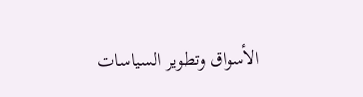الأسواق وتطوير السياسات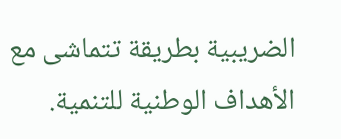الضريبية بطريقة تتماشى مع الأهداف الوطنية للتنمية.